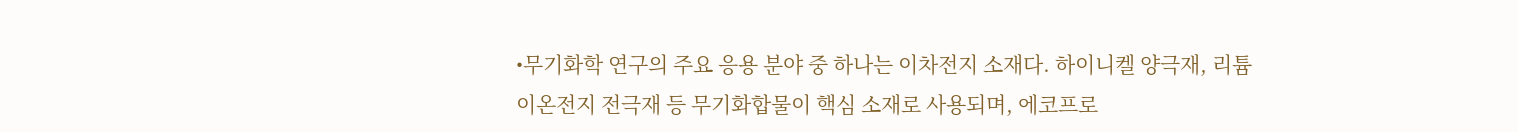•무기화학 연구의 주요 응용 분야 중 하나는 이차전지 소재다. 하이니켈 양극재, 리튬이온전지 전극재 등 무기화합물이 핵심 소재로 사용되며, 에코프로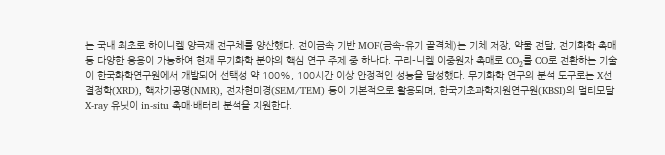는 국내 최초로 하이니켈 양극재 전구체를 양산했다. 전이금속 기반 MOF(금속-유기 골격체)는 기체 저장, 약물 전달, 전기화학 촉매 등 다양한 응용이 가능하여 현재 무기화학 분야의 핵심 연구 주제 중 하나다. 구리-니켈 이중원자 촉매로 CO₂를 CO로 전환하는 기술이 한국화학연구원에서 개발되어 선택성 약 100%, 100시간 이상 안정적인 성능을 달성했다. 무기화학 연구의 분석 도구로는 X선 결정학(XRD), 핵자기공명(NMR), 전자현미경(SEM/TEM) 등이 기본적으로 활용되며, 한국기초과학지원연구원(KBSI)의 멀티모달 X-ray 유닛이 in-situ 촉매·배터리 분석을 지원한다.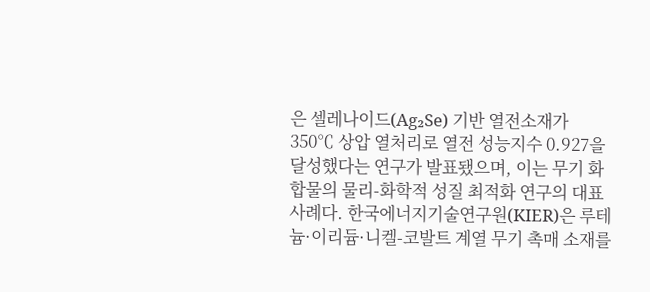은 셀레나이드(Ag₂Se) 기반 열전소재가 350℃ 상압 열처리로 열전 성능지수 0.927을 달성했다는 연구가 발표됐으며, 이는 무기 화합물의 물리-화학적 성질 최적화 연구의 대표 사례다. 한국에너지기술연구원(KIER)은 루테늄·이리듐·니켈-코발트 계열 무기 촉매 소재를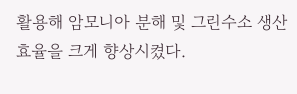활용해 암모니아 분해 및 그린수소 생산 효율을 크게 향상시켰다.